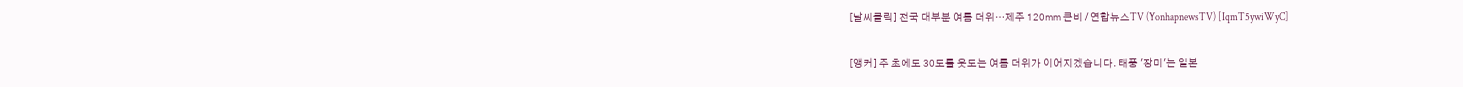[날씨클릭] 전국 대부분 여름 더위…제주 120㎜ 큰비 / 연합뉴스TV (YonhapnewsTV) [IqmT5ywiWyC]

[앵커] 주 초에도 30도를 웃도는 여름 더위가 이어지겠습니다. 태풍 '장미'는 일본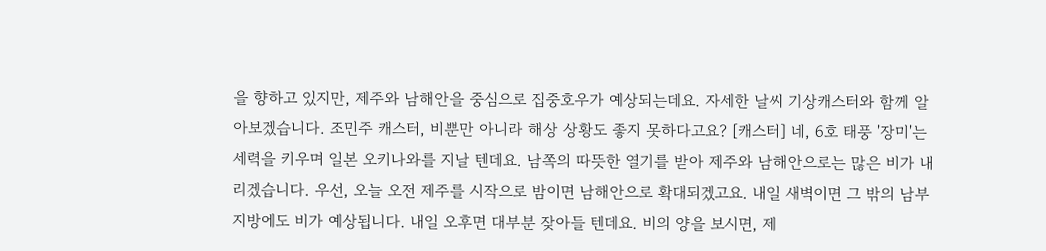을 향하고 있지만, 제주와 남해안을 중심으로 집중호우가 예상되는데요. 자세한 날씨 기상캐스터와 함께 알아보겠습니다. 조민주 캐스터, 비뿐만 아니라 해상 상황도 좋지 못하다고요? [캐스터] 네, 6호 태풍 '장미'는 세력을 키우며 일본 오키나와를 지날 텐데요. 남쪽의 따뜻한 열기를 받아 제주와 남해안으로는 많은 비가 내리겠습니다. 우선, 오늘 오전 제주를 시작으로 밤이면 남해안으로 확대되겠고요. 내일 새벽이면 그 밖의 남부 지방에도 비가 예상됩니다. 내일 오후면 대부분 잦아들 텐데요. 비의 양을 보시면, 제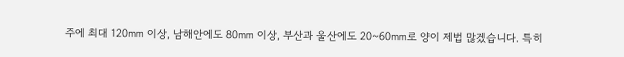주에 최대 120㎜ 이상, 남해안에도 80㎜ 이상, 부산과 울산에도 20~60㎜로 양이 제법 많겠습니다. 특히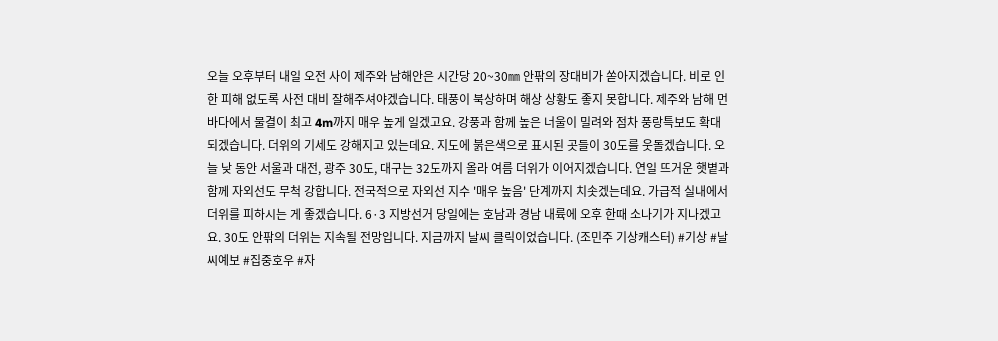오늘 오후부터 내일 오전 사이 제주와 남해안은 시간당 20~30㎜ 안팎의 장대비가 쏟아지겠습니다. 비로 인한 피해 없도록 사전 대비 잘해주셔야겠습니다. 태풍이 북상하며 해상 상황도 좋지 못합니다. 제주와 남해 먼바다에서 물결이 최고 4m까지 매우 높게 일겠고요. 강풍과 함께 높은 너울이 밀려와 점차 풍랑특보도 확대되겠습니다. 더위의 기세도 강해지고 있는데요. 지도에 붉은색으로 표시된 곳들이 30도를 웃돌겠습니다. 오늘 낮 동안 서울과 대전, 광주 30도, 대구는 32도까지 올라 여름 더위가 이어지겠습니다. 연일 뜨거운 햇볕과 함께 자외선도 무척 강합니다. 전국적으로 자외선 지수 '매우 높음' 단계까지 치솟겠는데요. 가급적 실내에서 더위를 피하시는 게 좋겠습니다. 6·3 지방선거 당일에는 호남과 경남 내륙에 오후 한때 소나기가 지나겠고요. 30도 안팎의 더위는 지속될 전망입니다. 지금까지 날씨 클릭이었습니다. (조민주 기상캐스터) #기상 #날씨예보 #집중호우 #자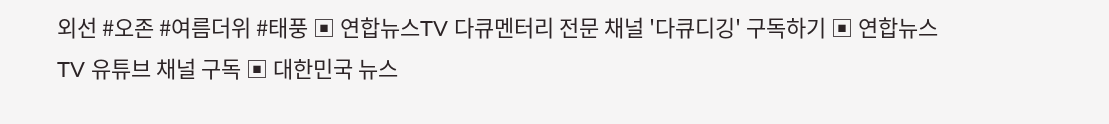외선 #오존 #여름더위 #태풍 ▣ 연합뉴스TV 다큐멘터리 전문 채널 '다큐디깅' 구독하기 ▣ 연합뉴스TV 유튜브 채널 구독 ▣ 대한민국 뉴스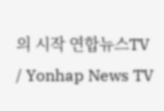의 시작 연합뉴스TV / Yonhap News TV